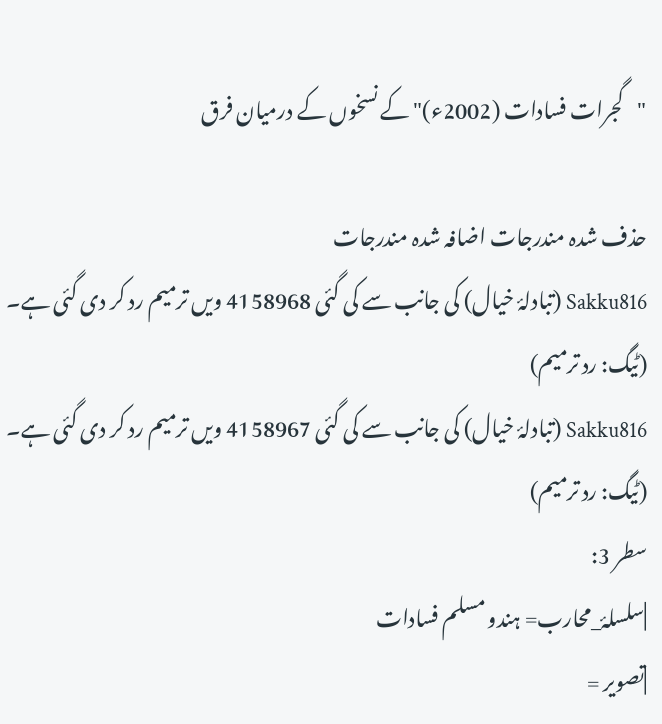"گجرات فسادات (2002ء)" کے نسخوں کے درمیان فرق

حذف شدہ مندرجات اضافہ شدہ مندرجات
Sakku816 (تبادلۂ خیال) کی جانب سے کی گئی 4158968 ویں ترمیم رد کر دی گئی ہے۔
(ٹیگ: رد ترمیم)
Sakku816 (تبادلۂ خیال) کی جانب سے کی گئی 4158967 ویں ترمیم رد کر دی گئی ہے۔
(ٹیگ: رد ترمیم)
سطر 3:
|سلسلۂ_محارب= ہندو مسلم فسادات
|تصویر =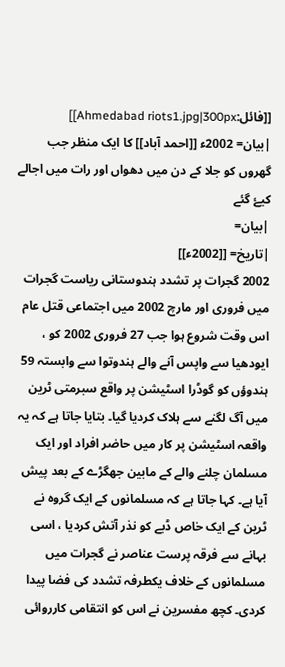[[فائل:Ahmedabad riots1.jpg|300px]]
|بیان= 2002ء [[احمد آباد]] کا ایک منظر جب گھروں کو جلا کے دن میں دھواں اور رات میں اجالے کیۓ گئے
|بیان=
|تاریخ= [[2002ء]]
2002 گجرات پر تشدد ہندوستانی ریاست گجرات میں فروری اور مارچ 2002 میں اجتماعی قتل عام اس وقت شروع ہوا جب 27 فروری 2002 کو ، ایودھیا سے واپس آنے والے ہندوتوا سے وابستہ 59 ہندوؤں کو گوڈرا اسٹیشن پر واقع سبرمتی ٹرین میں آگ لگنے سے ہلاک کردیا گیا۔ بتایا جاتا ہے کہ یہ واقعہ اسٹیشن پر کار میں حاضر افراد اور ایک مسلمان چلنے والے کے مابین جھگڑے کے بعد پیش آیا ہے۔ کہا جاتا ہے کہ مسلمانوں کے ایک گروہ نے ٹرین کے ایک خاص ڈبے کو نذر آتش کردیا ، اسی بہانے سے فرقہ پرست عناصر نے گجرات میں مسلمانوں کے خلاف یکطرفہ تشدد کی فضا پیدا کردی۔ کچھ مفسرین نے اس کو انتقامی کارروائی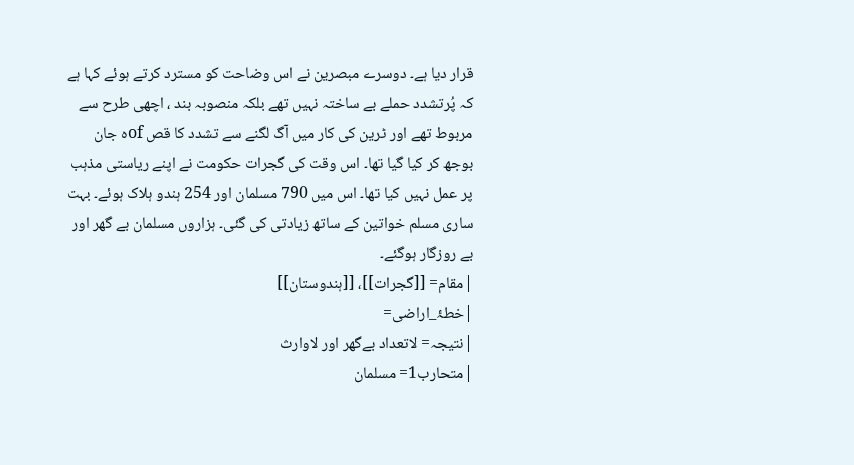قرار دیا ہے۔ دوسرے مبصرین نے اس وضاحت کو مسترد کرتے ہوئے کہا ہے کہ پُرتشدد حملے بے ساختہ نہیں تھے بلکہ منصوبہ بند ، اچھی طرح سے مربوط تھے اور ٹرین کی کار میں آگ لگنے سے تشدد کا قص ofہ جان بوجھ کر کیا گیا تھا۔ اس وقت کی گجرات حکومت نے اپنے ریاستی مذہب پر عمل نہیں کیا تھا۔ اس میں 790 مسلمان اور 254 ہندو ہلاک ہوئے۔ بہت ساری مسلم خواتین کے ساتھ زیادتی کی گئی۔ ہزاروں مسلمان بے گھر اور بے روزگار ہوگئے۔
|مقام= [[گجرات]]، [[ہندوستان]]
|خطۂ_اراضی=
|نتیجہ= لاتعداد بےگھر اور لاوارث
|متحارب1= مسلمان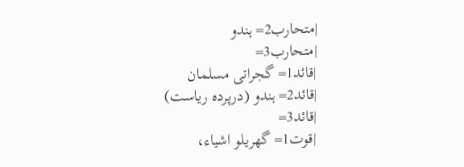|متحارب2= ہندو
|متحارب3=
|قائد1= گجراتی مسلمان
|قائد2= ہندو (درپردہ ریاست)
|قائد3=
|قوت1= گھریلو اشیاء،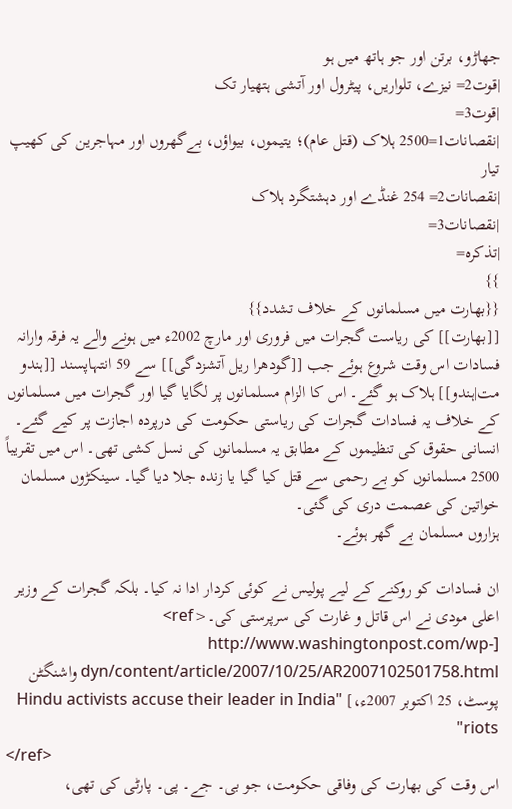جھاڑو، برتن اور جو ہاتھ میں ہو
|قوت2= نیزے، تلواریں، پیٹرول اور آتشی ہتھیار تک
|قوت3=
|نقصانات1=2500 ہلاک (قتل عام)؛ یتیموں، بیواؤں، بےگھروں اور مہاجرین کی کھیپ تیار
|نقصانات2= 254 غنڈے اور دہشتگرد ہلاک
|نقصانات3=
|تذکرہ=
}}
{{بھارت میں مسلمانوں کے خلاف تشدد}}
[[بھارت]] کی ریاست گجرات میں فروری اور مارچ 2002ء میں ہونے والے یہ فرقہ وارانہ فسادات اس وقت شروع ہوئے جب [[گودھرا ریل آتشزدگی]] سے 59 انتہاپسند [[ہندو مت|ہندو]] ہلاک ہو گئے۔ اس کا الزام مسلمانوں پر لگایا گیا اور گجرات میں مسلمانوں کے خلاف یہ فسادات گجرات کی ریاستی حکومت کی درپردہ اجازت پر کیے گئے۔ انسانی حقوق کی تنظیموں کے مطابق یہ مسلمانوں کی نسل کشی تھی۔ اس میں تقریباً 2500 مسلمانوں کو بے رحمی سے قتل کیا گیا یا زندہ جلا دیا گیا۔ سینکڑوں مسلمان خواتین کی عصمت دری کی گئی۔
ہزاروں مسلمان بے گھر ہوئے۔

ان فسادات کو روکنے کے لیے پولیس نے کوئی کردار ادا نہ کیا۔ بلکہ گجرات کے وزیر اعلی مودی نے اس قاتل و غارت کی سرپرستی کی۔<ref>
[http://www.washingtonpost.com/wp-dyn/content/article/2007/10/25/AR2007102501758.html واشنگٹن پوسٹ، 25 اکتوبر 2007ء،] "Hindu activists accuse their leader in India riots"
</ref>
اس وقت کی بھارت کی وفاقی حکومت، جو بی۔ جے۔ پی۔ پارٹی کی تھی،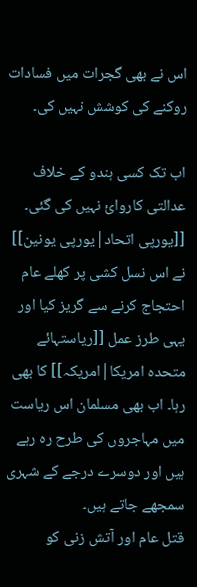اس نے بھی گجرات میں فسادات روکنے کی کوشش نہیں کی۔

اب تک کسی ہندو کے خلاف عدالتی کاروائ نہیں کی گئی۔ [[یورپی اتحاد|یورپی یونین]] نے اس نسل کشی پر کھلے عام احتجاج کرنے سے گریز کیا اور یہی طرز عمل [[ریاستہائے متحدہ امریکا|امریکہ]] کا بھی رہا۔ اب بھی مسلمان اس ریاست میں مہاجروں کی طرح رہ رہے ہیں اور دوسرے درجے کے شہری سمجھے جاتے ہیں۔
قتل عام اور آتش زنی کو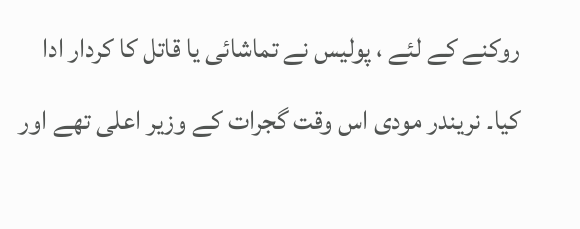روکنے کے لئے ، پولیس نے تماشائی یا قاتل کا کردار ادا کیا۔ نریندر مودی اس وقت گجرات کے وزیر اعلی تھے اور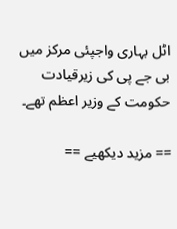اٹل بہاری واجپئی مرکز میں بی جے پی کی زیرقیادت حکومت کے وزیر اعظم تھے۔

== مزید دیکھیے ==